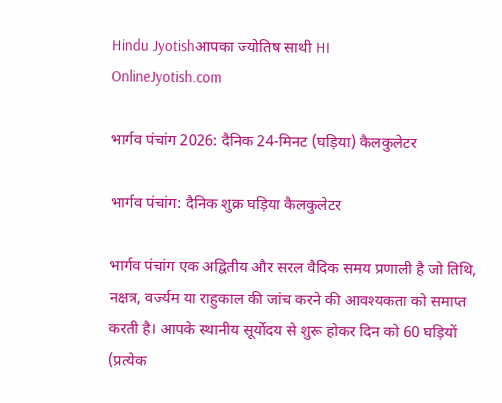Hindu Jyotishआपका ज्योतिष साथी HI
OnlineJyotish.com

भार्गव पंचांग 2026: दैनिक 24-मिनट (घड़िया) कैलकुलेटर

भार्गव पंचांग: दैनिक शुक्र घड़िया कैलकुलेटर

भार्गव पंचांग एक अद्वितीय और सरल वैदिक समय प्रणाली है जो तिथि, नक्षत्र, वर्ज्यम या राहुकाल की जांच करने की आवश्यकता को समाप्त करती है। आपके स्थानीय सूर्योदय से शुरू होकर दिन को 60 घड़ियों (प्रत्येक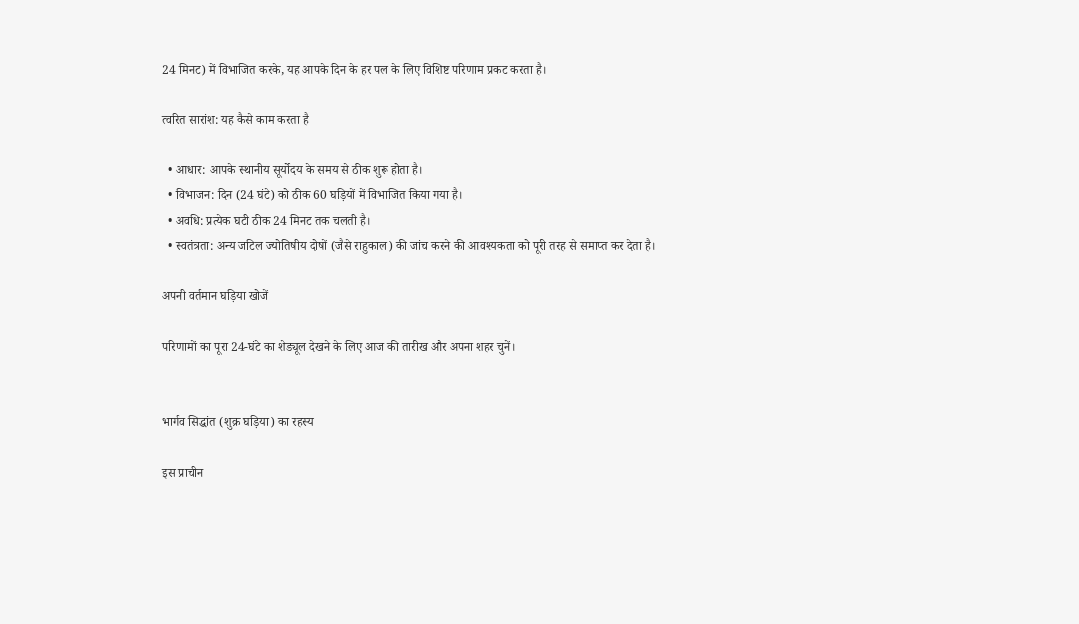24 मिनट) में विभाजित करके, यह आपके दिन के हर पल के लिए विशिष्ट परिणाम प्रकट करता है।

त्वरित सारांश: यह कैसे काम करता है

  • आधार: आपके स्थानीय सूर्योदय के समय से ठीक शुरू होता है।
  • विभाजन: दिन (24 घंटे) को ठीक 60 घड़ियों में विभाजित किया गया है।
  • अवधि: प्रत्येक घटी ठीक 24 मिनट तक चलती है।
  • स्वतंत्रता: अन्य जटिल ज्योतिषीय दोषों (जैसे राहुकाल) की जांच करने की आवश्यकता को पूरी तरह से समाप्त कर देता है।

अपनी वर्तमान घड़िया खोजें

परिणामों का पूरा 24-घंटे का शेड्यूल देखने के लिए आज की तारीख और अपना शहर चुनें।


भार्गव सिद्धांत (शुक्र घड़िया) का रहस्य

इस प्राचीन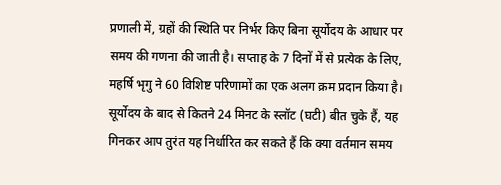प्रणाली में, ग्रहों की स्थिति पर निर्भर किए बिना सूर्योदय के आधार पर समय की गणना की जाती है। सप्ताह के 7 दिनों में से प्रत्येक के लिए, महर्षि भृगु ने 60 विशिष्ट परिणामों का एक अलग क्रम प्रदान किया है। सूर्योदय के बाद से कितने 24 मिनट के स्लॉट (घटी) बीत चुके हैं, यह गिनकर आप तुरंत यह निर्धारित कर सकते हैं कि क्या वर्तमान समय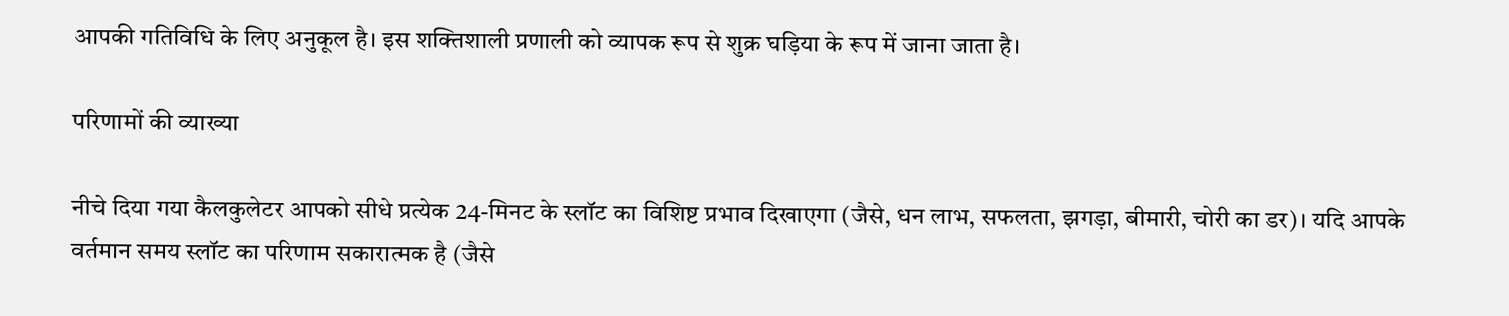आपकी गतिविधि के लिए अनुकूल है। इस शक्तिशाली प्रणाली को व्यापक रूप से शुक्र घड़िया के रूप में जाना जाता है।

परिणामों की व्याख्या

नीचे दिया गया कैलकुलेटर आपको सीधे प्रत्येक 24-मिनट के स्लॉट का विशिष्ट प्रभाव दिखाएगा (जैसे, धन लाभ, सफलता, झगड़ा, बीमारी, चोरी का डर)। यदि आपके वर्तमान समय स्लॉट का परिणाम सकारात्मक है (जैसे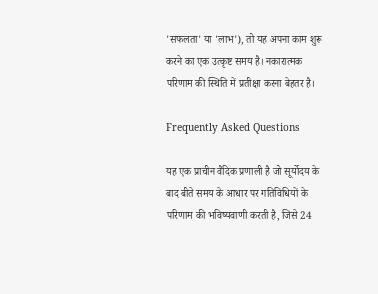'सफलता' या 'लाभ'), तो यह अपना काम शुरू करने का एक उत्कृष्ट समय है। नकारात्मक परिणाम की स्थिति में प्रतीक्षा करना बेहतर है।

Frequently Asked Questions

यह एक प्राचीन वैदिक प्रणाली है जो सूर्योदय के बाद बीते समय के आधार पर गतिविधियों के परिणाम की भविष्यवाणी करती है, जिसे 24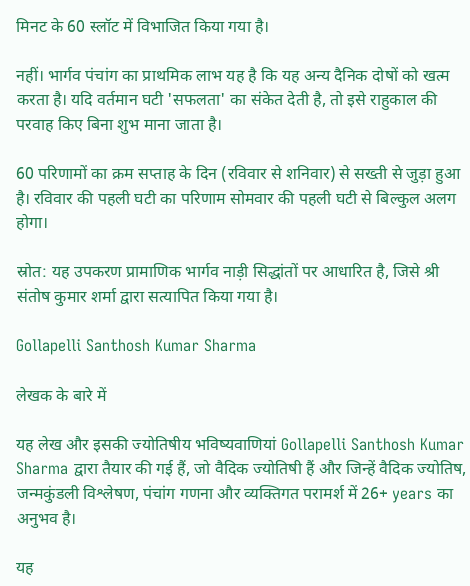मिनट के 60 स्लॉट में विभाजित किया गया है।

नहीं। भार्गव पंचांग का प्राथमिक लाभ यह है कि यह अन्य दैनिक दोषों को खत्म करता है। यदि वर्तमान घटी 'सफलता' का संकेत देती है, तो इसे राहुकाल की परवाह किए बिना शुभ माना जाता है।

60 परिणामों का क्रम सप्ताह के दिन (रविवार से शनिवार) से सख्ती से जुड़ा हुआ है। रविवार की पहली घटी का परिणाम सोमवार की पहली घटी से बिल्कुल अलग होगा।

स्रोत: यह उपकरण प्रामाणिक भार्गव नाड़ी सिद्धांतों पर आधारित है, जिसे श्री संतोष कुमार शर्मा द्वारा सत्यापित किया गया है।

Gollapelli Santhosh Kumar Sharma

लेखक के बारे में

यह लेख और इसकी ज्योतिषीय भविष्यवाणियां Gollapelli Santhosh Kumar Sharma द्वारा तैयार की गई हैं, जो वैदिक ज्योतिषी हैं और जिन्हें वैदिक ज्योतिष, जन्मकुंडली विश्लेषण, पंचांग गणना और व्यक्तिगत परामर्श में 26+ years का अनुभव है।

यह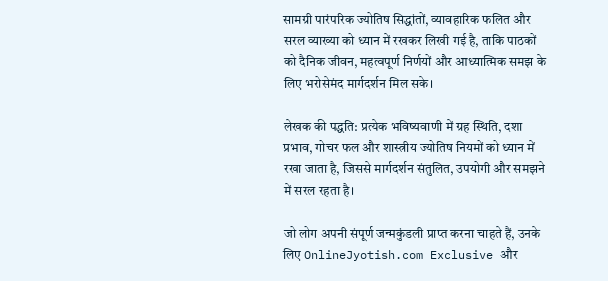सामग्री पारंपरिक ज्योतिष सिद्धांतों, व्यावहारिक फलित और सरल व्याख्या को ध्यान में रखकर लिखी गई है, ताकि पाठकों को दैनिक जीवन, महत्वपूर्ण निर्णयों और आध्यात्मिक समझ के लिए भरोसेमंद मार्गदर्शन मिल सके।

लेखक की पद्धति: प्रत्येक भविष्यवाणी में ग्रह स्थिति, दशा प्रभाव, गोचर फल और शास्त्रीय ज्योतिष नियमों को ध्यान में रखा जाता है, जिससे मार्गदर्शन संतुलित, उपयोगी और समझने में सरल रहता है।

जो लोग अपनी संपूर्ण जन्मकुंडली प्राप्त करना चाहते हैं, उनके लिए OnlineJyotish.com Exclusive और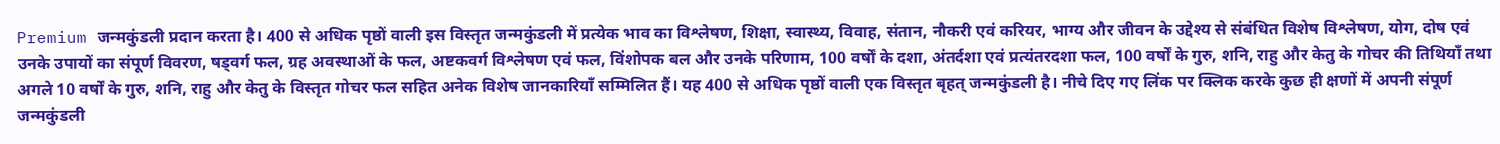Premium जन्मकुंडली प्रदान करता है। 400 से अधिक पृष्ठों वाली इस विस्तृत जन्मकुंडली में प्रत्येक भाव का विश्लेषण, शिक्षा, स्वास्थ्य, विवाह, संतान, नौकरी एवं करियर, भाग्य और जीवन के उद्देश्य से संबंधित विशेष विश्लेषण, योग, दोष एवं उनके उपायों का संपूर्ण विवरण, षड्वर्ग फल, ग्रह अवस्थाओं के फल, अष्टकवर्ग विश्लेषण एवं फल, विंशोपक बल और उनके परिणाम, 100 वर्षों के दशा, अंतर्दशा एवं प्रत्यंतरदशा फल, 100 वर्षों के गुरु, शनि, राहु और केतु के गोचर की तिथियाँ तथा अगले 10 वर्षों के गुरु, शनि, राहु और केतु के विस्तृत गोचर फल सहित अनेक विशेष जानकारियाँ सम्मिलित हैं। यह 400 से अधिक पृष्ठों वाली एक विस्तृत बृहत् जन्मकुंडली है। नीचे दिए गए लिंक पर क्लिक करके कुछ ही क्षणों में अपनी संपूर्ण जन्मकुंडली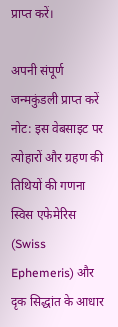प्राप्त करें।

अपनी संपूर्ण जन्मकुंडली प्राप्त करें
नोट: इस वेबसाइट पर त्योहारों और ग्रहण की तिथियों की गणना स्विस एफेमेरिस (Swiss Ephemeris) और दृक सिद्धांत के आधार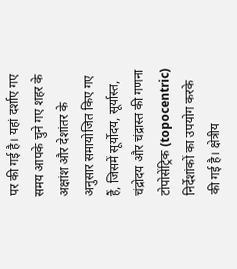पर की गई है। यहां दर्शाए गए समय आपके चुने गए शहर के अक्षांश और देशांतर के अनुसार समायोजित किए गए हैं, जिसमें सूर्योदय, सूर्यास्त, चंद्रोदय और चंद्रास्त की गणना टोपोसेंट्रिक (topocentric) निर्देशांकों का उपयोग करके की गई है। क्षेत्रीय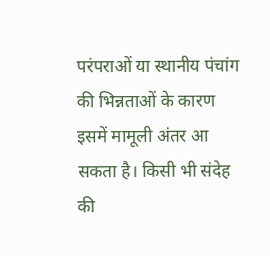परंपराओं या स्थानीय पंचांग की भिन्नताओं के कारण इसमें मामूली अंतर आ सकता है। किसी भी संदेह की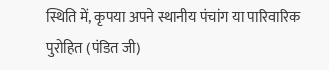स्थिति में, कृपया अपने स्थानीय पंचांग या पारिवारिक पुरोहित (पंडित जी)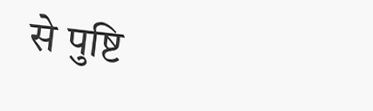से पुष्टि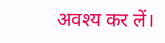अवश्य कर लें।